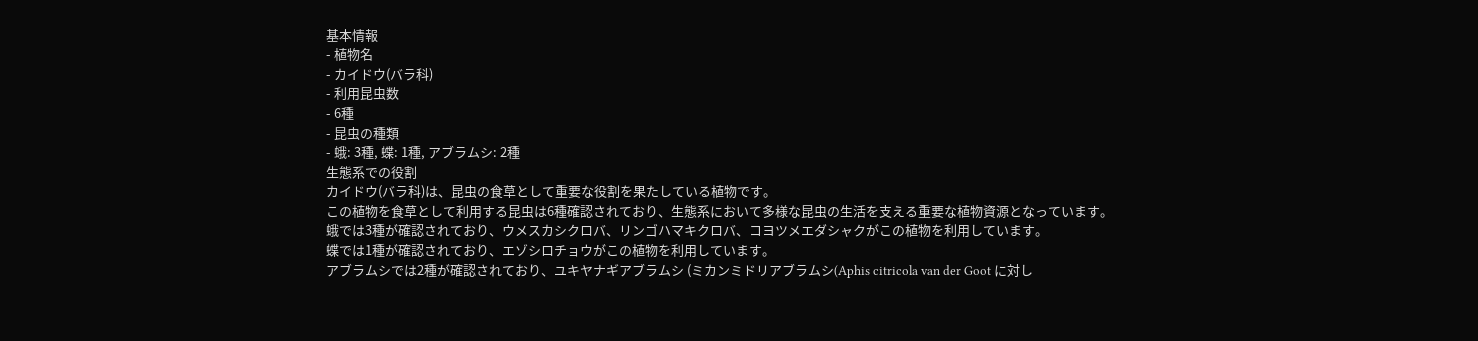基本情報
- 植物名
- カイドウ(バラ科)
- 利用昆虫数
- 6種
- 昆虫の種類
- 蛾: 3種, 蝶: 1種, アブラムシ: 2種
生態系での役割
カイドウ(バラ科)は、昆虫の食草として重要な役割を果たしている植物です。
この植物を食草として利用する昆虫は6種確認されており、生態系において多様な昆虫の生活を支える重要な植物資源となっています。
蛾では3種が確認されており、ウメスカシクロバ、リンゴハマキクロバ、コヨツメエダシャクがこの植物を利用しています。
蝶では1種が確認されており、エゾシロチョウがこの植物を利用しています。
アブラムシでは2種が確認されており、ユキヤナギアブラムシ (ミカンミドリアブラムシ(Aphis citricola van der Goot に対し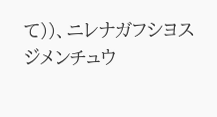て))、ニレナガフシヨスジメンチュウ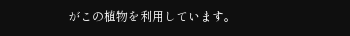がこの植物を利用しています。